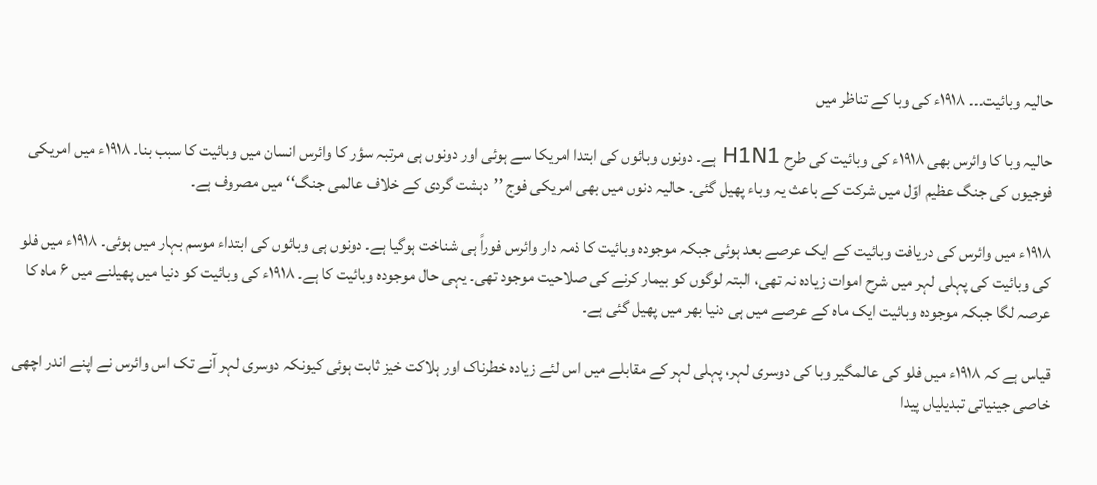حالیہ وبائیت۔۔۔ ۱۹۱۸ء کی وبا کے تناظر میں

حالیہ وبا کا وائرس بھی ۱۹۱۸ء کی وبائیت کی طرح H1N1 ہے۔ دونوں وبائوں کی ابتدا امریکا سے ہوئی اور دونوں ہی مرتبہ سؤر کا وائرس انسان میں وبائیت کا سبب بنا۔ ۱۹۱۸ء میں امریکی فوجیوں کی جنگ عظیم اوّل میں شرکت کے باعث یہ وباء پھیل گئی۔ حالیہ دنوں میں بھی امریکی فوج ’’دہشت گردی کے خلاف عالمی جنگ‘‘ میں مصروف ہے۔

۱۹۱۸ء میں وائرس کی دریافت وبائیت کے ایک عرصے بعد ہوئی جبکہ موجودہ وبائیت کا ذمہ دار وائرس فوراً ہی شناخت ہوگیا ہے۔ دونوں ہی وبائوں کی ابتداء موسم بہار میں ہوئی۔ ۱۹۱۸ء میں فلو کی وبائیت کی پہلی لہر میں شرح اموات زیادہ نہ تھی، البتہ لوگوں کو بیمار کرنے کی صلاحیت موجود تھی۔ یہی حال موجودہ وبائیت کا ہے۔ ۱۹۱۸ء کی وبائیت کو دنیا میں پھیلنے میں ۶ ماہ کا عرصہ لگا جبکہ موجودہ وبائیت ایک ماہ کے عرصے میں ہی دنیا بھر میں پھیل گئی ہے۔

قیاس ہے کہ ۱۹۱۸ء میں فلو کی عالمگیر وبا کی دوسری لہر، پہلی لہر کے مقابلے میں اس لئے زیادہ خطرناک اور ہلاکت خیز ثابت ہوئی کیونکہ دوسری لہر آنے تک اس وائرس نے اپنے اندر اچھی خاصی جینیاتی تبدیلیاں پیدا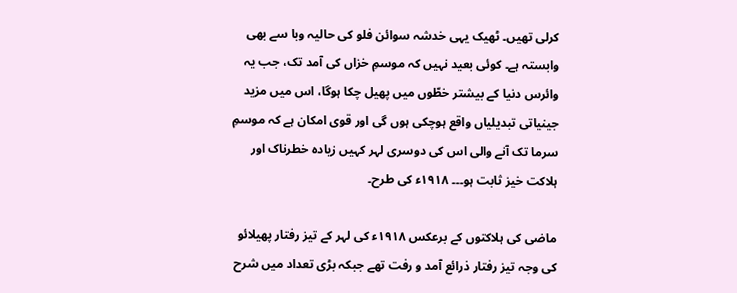کرلی تھیں۔ ٹھیک یہی خدشہ سوائن فلو کی حالیہ وبا سے بھی وابستہ ہے۔ کوئی بعید نہیں کہ موسمِ خزاں کی آمد تک، جب یہ وائرس دنیا کے بیشتر خطّوں میں پھیل چکا ہوگا، اس میں مزید جینیاتی تبدیلیاں واقع ہوچکی ہوں گی اور قوی امکان ہے کہ موسمِ سرما تک آنے والی اس کی دوسری لہر کہیں زیادہ خطرناک اور ہلاکت خیز ثابت ہو۔۔۔ ۱۹۱۸ء کی طرح۔

ماضی کی ہلاکتوں کے برعکس ۱۹۱۸ء کی لہر کے تیز رفتار پھیلائو کی وجہ تیز رفتار ذرائع آمد و رفت تھے جبکہ بڑی تعداد میں شرح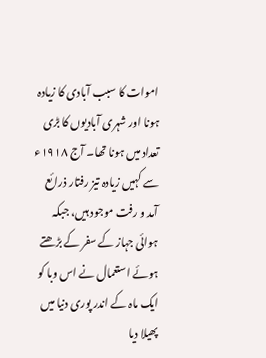اموات کا سبب آبادی کا زیادہ ہونا اور شہری آبادیوں کا بڑی تعداد میں ہونا تھا۔ آج ۱۹۱۸ء سے کہیں زیادہ تیز رفتار ذرائع آمد و رفت موجود ہیں، جبکہ ہوائی جہاز کے سفر کے بڑھتے ہوئے استعمال نے اس وبا کو ایک ماہ کے اندر پوری دنیا میں پھیلا دیا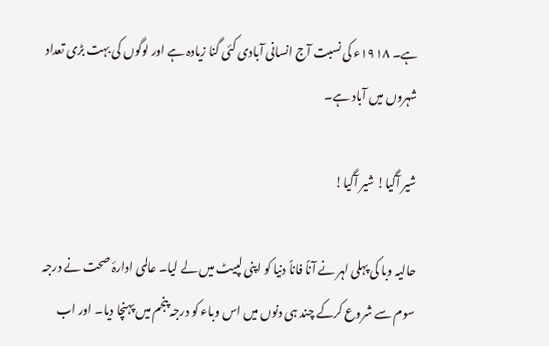ہے۔ ۱۹۱۸ء کی نسبت آج انسانی آبادی کئی گنا زیادہ ہے اور لوگوں کی بہت بڑی تعداد شہروں میں آباد ہے۔

شیر آگیا! شیر آگیا!

حالیہ وبا کی پہلی لہر نے آناً فاناً دنیا کو اپنی لپیٹ میں لے لیا۔ عالمی ادارۂ صحت نے درجہ سوم سے شروع کرکے چند ہی دنوں میں اس وباء کو درجہ پنجم میں پہنچا دیا۔ اور اب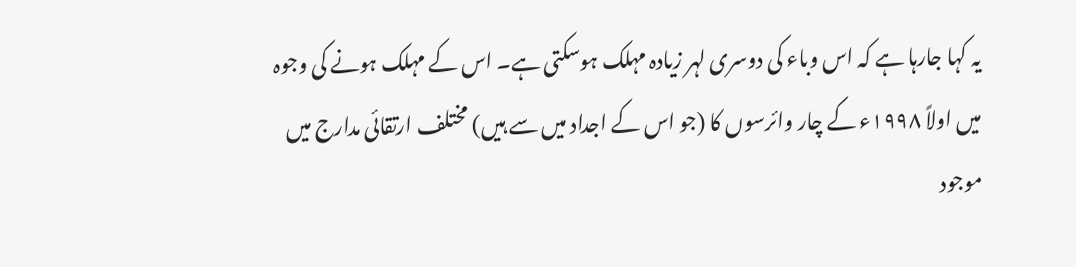یہ کہا جارہا ہے کہ اس وباء کی دوسری لہر زیادہ مہلک ہوسکتی ہے۔ اس کے مہلک ہونے کی وجوہ میں اولاً ۱۹۹۸ء کے چار وائرسوں کا (جو اس کے اجداد میں سے ہیں) مختلف ارتقائی مدارج میں موجود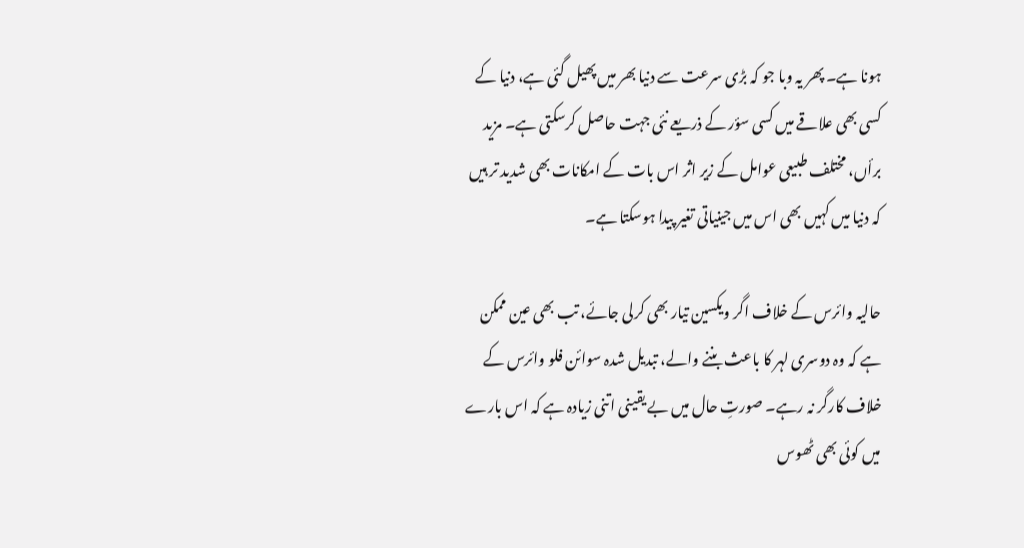ہونا ہے۔ پھر یہ وبا جو کہ بڑی سرعت سے دنیا بھر میں پھیل گئی ہے، دنیا کے کسی بھی علاقے میں کسی سؤر کے ذریعے نئی جہت حاصل کرسکتی ہے۔ مزید برأں، مختلف طبیعی عوامل کے زیر اثر اس بات کے امکانات بھی شدید تر ہیں کہ دنیا میں کہیں بھی اس میں جینیاتی تغیر پیدا ہوسکتا ہے۔

حالیہ وائرس کے خلاف اگر ویکسین تیار بھی کرلی جائے، تب بھی عین ممکن ہے کہ وہ دوسری لہر کا باعث بننے والے، تبدیل شدہ سوائن فلو وائرس کے خلاف کارگر نہ رہے۔ صورتِ حال میں بے یقینی اتنی زیادہ ہے کہ اس بارے میں کوئی بھی ٹھوس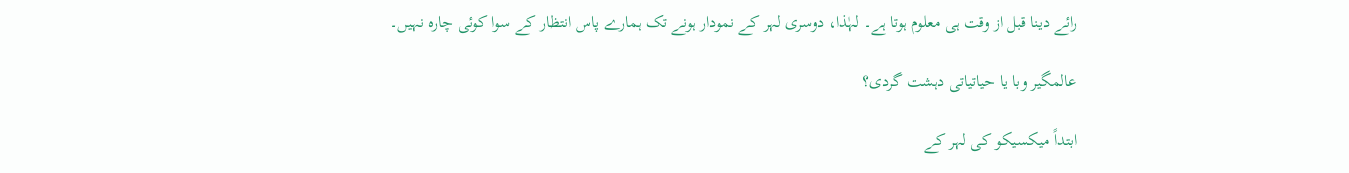رائے دینا قبل از وقت ہی معلوم ہوتا ہے۔ لہٰذا، دوسری لہر کے نمودار ہونے تک ہمارے پاس انتظار کے سوا کوئی چارہ نہیں۔

عالمگیر وبا یا حیاتیاتی دہشت گردی؟

ابتداً میکسیکو کی لہر کے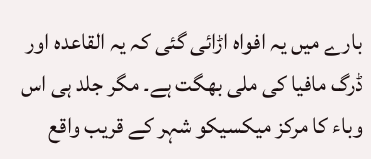بارے میں یہ افواہ اڑائی گئی کہ یہ القاعدہ اور ڈرگ مافیا کی ملی بھگت ہے۔ مگر جلد ہی اس وباء کا مرکز میکسیکو شہر کے قریب واقع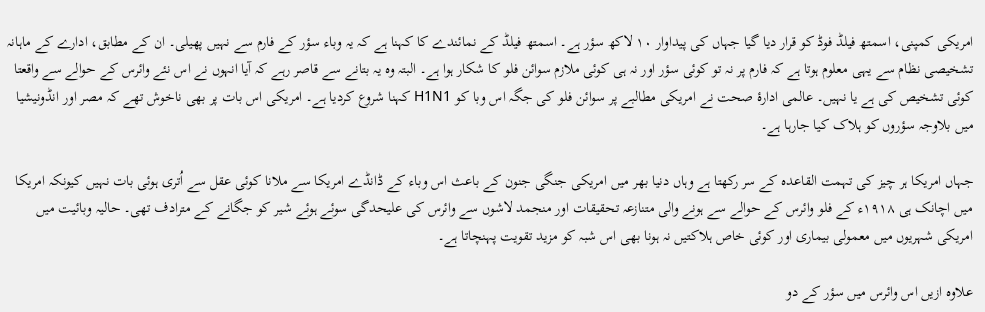امریکی کمپنی، اسمتھ فیلڈ فوڈ کو قرار دیا گیا جہاں کی پیداوار ۱۰ لاکھ سؤر ہے۔ اسمتھ فیلڈ کے نمائندے کا کہنا ہے کہ یہ وباء سؤر کے فارم سے نہیں پھیلی۔ ان کے مطابق، ادارے کے ماہانہ تشخیصی نظام سے یہی معلوم ہوتا ہے کہ فارم پر نہ تو کوئی سؤر اور نہ ہی کوئی ملازم سوائن فلو کا شکار ہوا ہے۔ البتہ وہ یہ بتانے سے قاصر رہے کہ آیا انہوں نے اس نئے وائرس کے حوالے سے واقعتا کوئی تشخیص کی ہے یا نہیں۔ عالمی ادارۂ صحت نے امریکی مطالبے پر سوائن فلو کی جگہ اس وبا کو H1N1 کہنا شروع کردیا ہے۔ امریکی اس بات پر بھی ناخوش تھے کہ مصر اور انڈونیشیا میں بلاوجہ سؤروں کو ہلاک کیا جارہا ہے۔

جہاں امریکا ہر چیز کی تہمت القاعدہ کے سر رکھتا ہے وہاں دنیا بھر میں امریکی جنگی جنون کے باعث اس وباء کے ڈانڈے امریکا سے ملانا کوئی عقل سے اُتری ہوئی بات نہیں کیونکہ امریکا میں اچانک ہی ۱۹۱۸ء کے فلو وائرس کے حوالے سے ہونے والی متنازعہ تحقیقات اور منجمد لاشوں سے وائرس کی علیحدگی سوئے ہوئے شیر کو جگانے کے مترادف تھی۔ حالیہ وبائیت میں امریکی شہریوں میں معمولی بیماری اور کوئی خاص ہلاکتیں نہ ہونا بھی اس شبہ کو مزید تقویت پہنچاتا ہے۔

علاوہ ازیں اس وائرس میں سؤر کے دو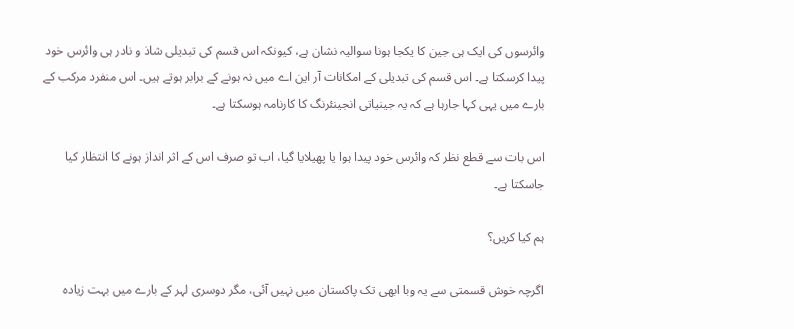وائرسوں کی ایک ہی جین کا یکجا ہونا سوالیہ نشان ہے، کیونکہ اس قسم کی تبدیلی شاذ و نادر ہی وائرس خود پیدا کرسکتا ہے۔ اس قسم کی تبدیلی کے امکانات آر این اے میں نہ ہونے کے برابر ہوتے ہیں۔ اس منفرد مرکب کے بارے میں یہی کہا جارہا ہے کہ یہ جینیاتی انجینئرنگ کا کارنامہ ہوسکتا ہے۔

اس بات سے قطع نظر کہ وائرس خود پیدا ہوا یا پھیلایا گیا، اب تو صرف اس کے اثر انداز ہونے کا انتظار کیا جاسکتا ہے۔

ہم کیا کریں؟

اگرچہ خوش قسمتی سے یہ وبا ابھی تک پاکستان میں نہیں آئی، مگر دوسری لہر کے بارے میں بہت زیادہ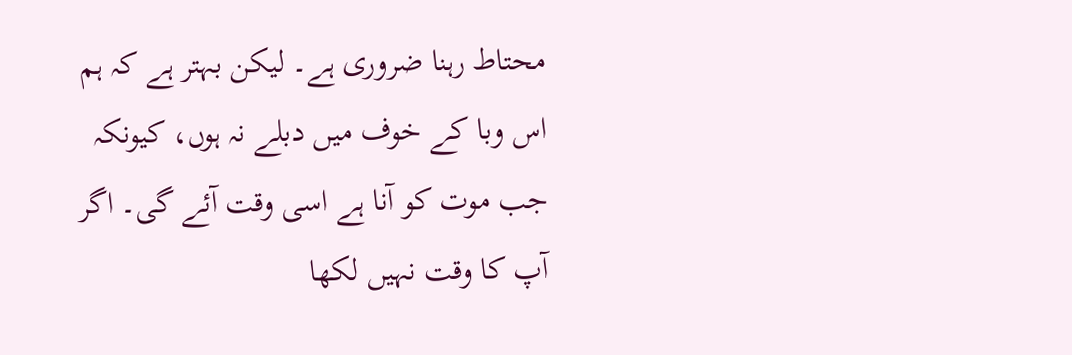محتاط رہنا ضروری ہے۔ لیکن بہتر ہے کہ ہم اس وبا کے خوف میں دبلے نہ ہوں، کیونکہ جب موت کو آنا ہے اسی وقت آئے گی۔ اگر آپ کا وقت نہیں لکھا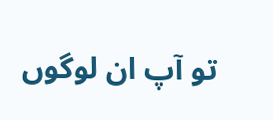تو آپ ان لوگوں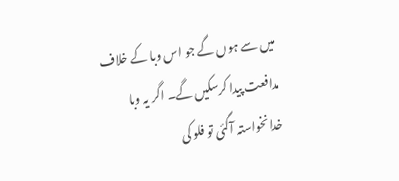میں سے ہوں گے جو اس وبا کے خلاف مدافعت پیدا کرسکیں گے۔ اگر یہ وبا خدانخواستہ آگئی تو فلو کی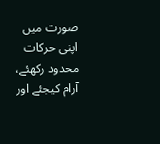صورت میں اپنی حرکات محدود رکھئے، آرام کیجئے اور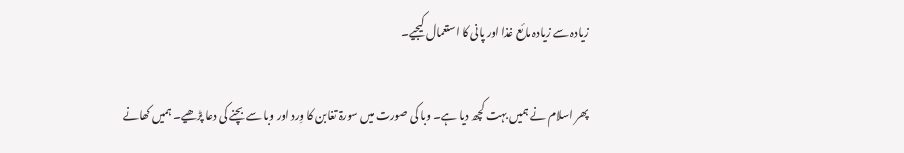زیادہ سے زیادہ مائع غذا اور پانی کا استعمال کیجیے۔

پھر اسلام نے ہمیں بہت کچھ دیا ہے۔ وبا کی صورت میں سورۃ تغابن کا وِرد اور وبا سے بچنے کی دعا پڑھیے۔ ہمیں کھانے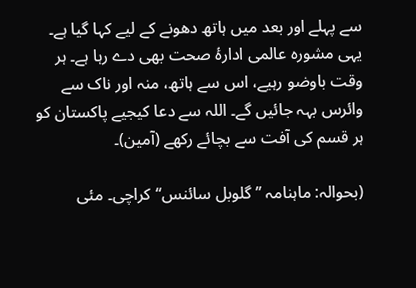سے پہلے اور بعد میں ہاتھ دھونے کے لیے کہا گیا ہے۔ یہی مشورہ عالمی ادارۂ صحت بھی دے رہا ہے۔ ہر وقت باوضو رہیے، اس سے ہاتھ، منہ اور ناک سے وائرس بہہ جائیں گے۔ اللہ سے دعا کیجیے پاکستان کو ہر قسم کی آفت سے بچائے رکھے (آمین)۔

(بحوالہ: ماہنامہ ’’گلوبل سائنس‘‘کراچی۔ مئی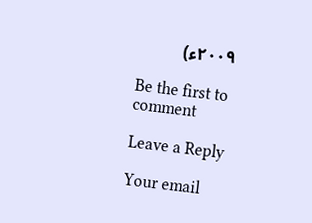۲۰۰۹ء)

Be the first to comment

Leave a Reply

Your email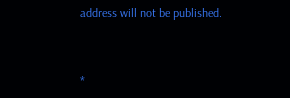address will not be published.


*